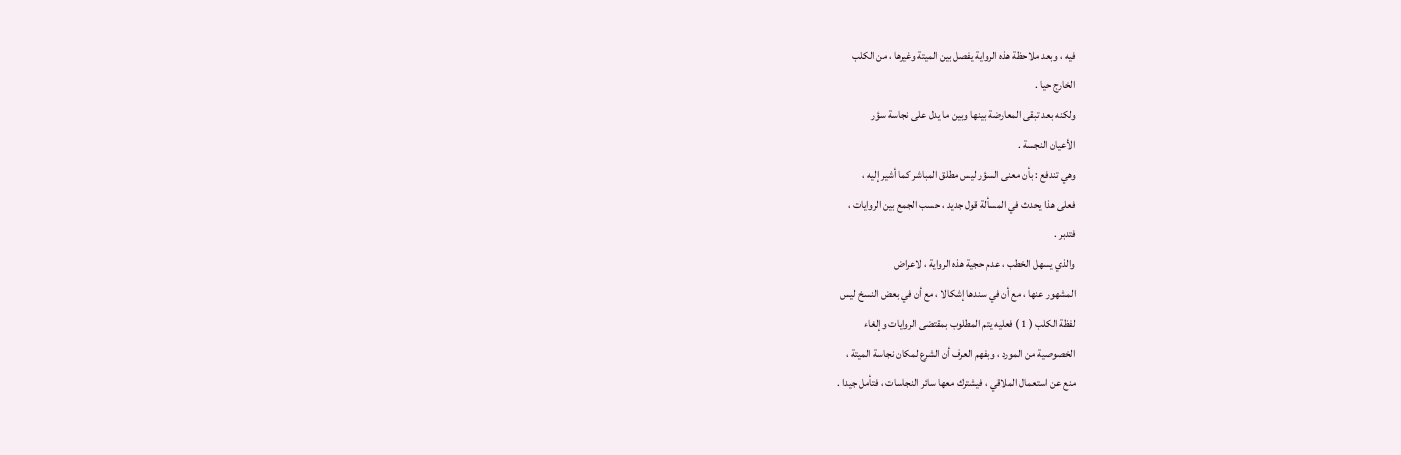فيه ، وبعد ملاحظة هذه الرواية يفصل بين الميتة وغيرها ، من الكلب
الخارج حيا .
ولكنه بعد تبقى المعارضة بينها وبين ما يدل على نجاسة سؤر
الأعيان النجسة .
وهي تندفع : بأن معنى السؤر ليس مطلق المباشر كما أشير إليه ،
فعلى هذا يحدث في المسألة قول جديد ، حسب الجمع بين الروايات ،
فتدبر .
والذي يسهل الخطب ، عدم حجية هذه الرواية ، لاعراض
المشهور عنها ، مع أن في سندها إشكالا ، مع أن في بعض النسخ ليس
لفظة الكلب ( 1 ) فعليه يتم المطلوب بمقتضى الروايات وإلغاء
الخصوصية من المورد ، وبفهم العرف أن الشرع لمكان نجاسة الميتة ،
منع عن استعمال الملاقي ، فيشترك معها سائر النجاسات ، فتأمل جيدا .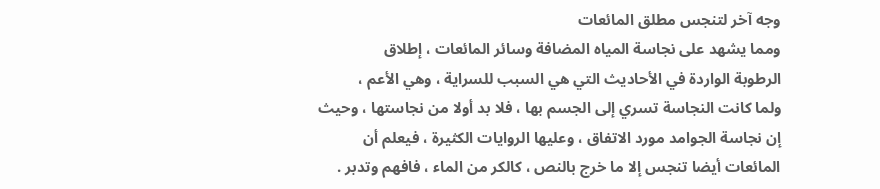وجه آخر لتنجس مطلق المائعات
ومما يشهد على نجاسة المياه المضافة وسائر المائعات ، إطلاق
الرطوبة الواردة في الأحاديث التي هي السبب للسراية ، وهي الأعم ،
ولما كانت النجاسة تسري إلى الجسم بها ، فلا بد أولا من نجاستها ، وحيث
إن نجاسة الجوامد مورد الاتفاق ، وعليها الروايات الكثيرة ، فيعلم أن
المائعات أيضا تنجس إلا ما خرج بالنص ، كالكر من الماء ، فافهم وتدبر .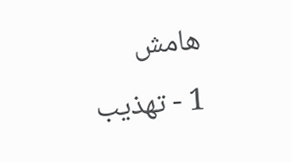هامش
1 - تهذيب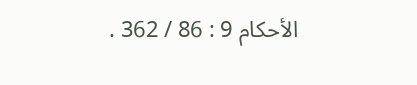الأحكام 9 : 86 / 362 .